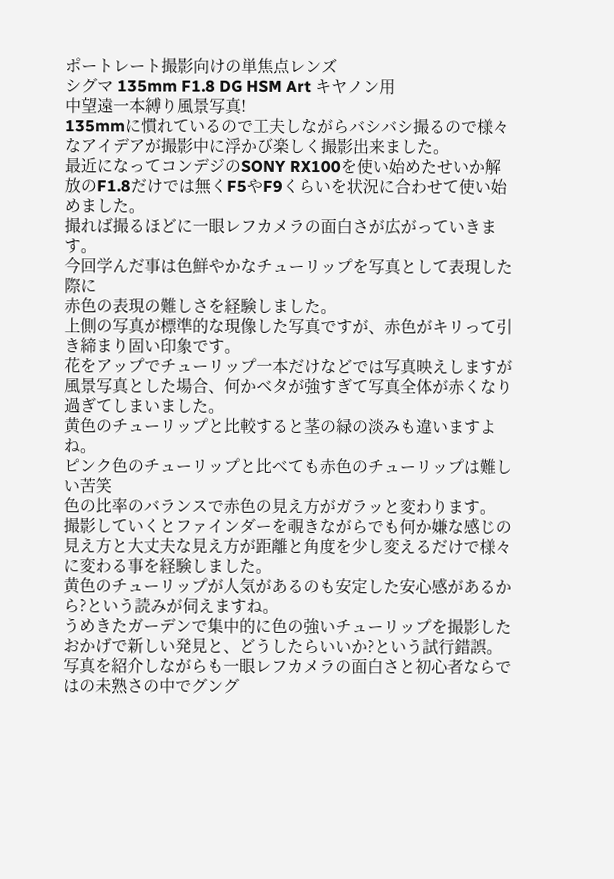ポートレート撮影向けの単焦点レンズ
シグマ 135mm F1.8 DG HSM Art キヤノン用
中望遠一本縛り風景写真!
135mmに慣れているので工夫しながらバシバシ撮るので様々なアイデアが撮影中に浮かび楽しく撮影出来ました。
最近になってコンデジのSONY RX100を使い始めたせいか解放のF1.8だけでは無くF5やF9くらいを状況に合わせて使い始めました。
撮れば撮るほどに一眼レフカメラの面白さが広がっていきます。
今回学んだ事は色鮮やかなチューリップを写真として表現した際に
赤色の表現の難しさを経験しました。
上側の写真が標準的な現像した写真ですが、赤色がキリって引き締まり固い印象です。
花をアップでチューリップ一本だけなどでは写真映えしますが風景写真とした場合、何かベタが強すぎて写真全体が赤くなり過ぎてしまいました。
黄色のチューリップと比較すると茎の緑の淡みも違いますよね。
ピンク色のチューリップと比べても赤色のチューリップは難しい苦笑
色の比率のバランスで赤色の見え方がガラッと変わります。
撮影していくとファインダーを覗きながらでも何か嫌な感じの見え方と大丈夫な見え方が距離と角度を少し変えるだけで様々に変わる事を経験しました。
黄色のチューリップが人気があるのも安定した安心感があるから?という読みが伺えますね。
うめきたガーデンで集中的に色の強いチューリップを撮影したおかげで新しい発見と、どうしたらいいか?という試行錯誤。
写真を紹介しながらも一眼レフカメラの面白さと初心者ならではの未熟さの中でグング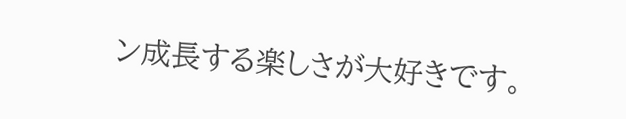ン成長する楽しさが大好きです。